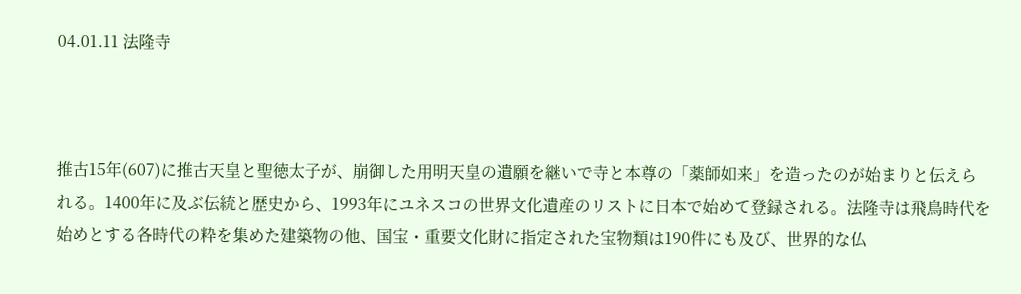04.01.11 法隆寺



推古15年(607)に推古天皇と聖徳太子が、崩御した用明天皇の遺願を継いで寺と本尊の「薬師如来」を造ったのが始まりと伝えられる。1400年に及ぶ伝統と歴史から、1993年にユネスコの世界文化遺産のリストに日本で始めて登録される。法隆寺は飛鳥時代を始めとする各時代の粋を集めた建築物の他、国宝・重要文化財に指定された宝物類は190件にも及び、世界的な仏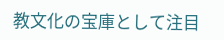教文化の宝庫として注目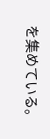を集めている。